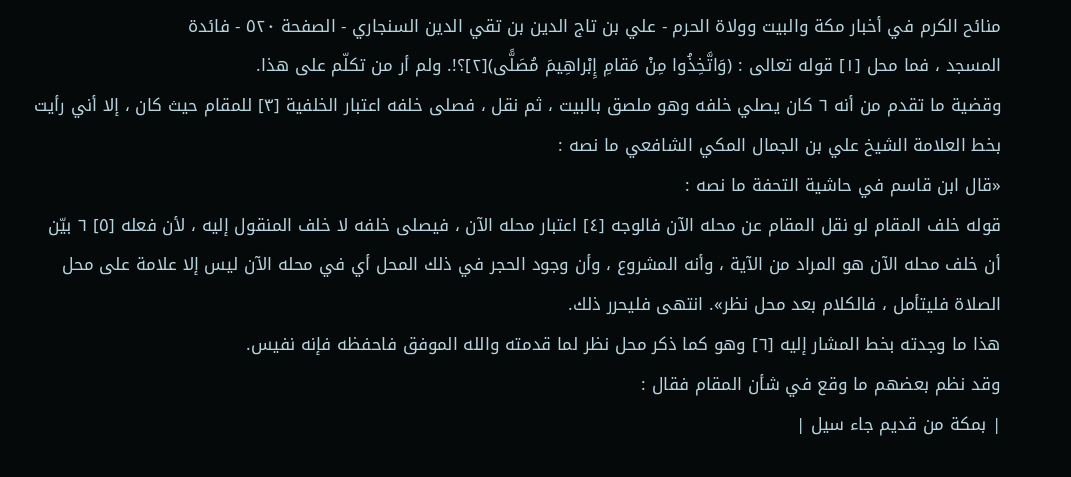منائح الكرم في أخبار مكة والبيت وولاة الحرم - علي بن تاج الدين بن تقي الدين السنجاري - الصفحة ٥٢٠ - فائدة
المسجد ، فما محل [١] قوله تعالى : (وَاتَّخِذُوا مِنْ مَقامِ إِبْراهِيمَ مُصَلًّى)[٢]؟!. ولم أر من تكلّم على هذا.
وقضية ما تقدم من أنه ٦ كان يصلي خلفه وهو ملصق بالبيت ، ثم نقل ، فصلى خلفه اعتبار الخلفية [٣] للمقام حيث كان ، إلا أني رأيت بخط العلامة الشيخ علي بن الجمال المكي الشافعي ما نصه :
«قال ابن قاسم في حاشية التحفة ما نصه :
قوله خلف المقام لو نقل المقام عن محله الآن فالوجه [٤] اعتبار محله الآن ، فيصلى خلفه لا خلف المنقول إليه ، لأن فعله [٥] ٦ بيّن أن خلف محله الآن هو المراد من الآية ، وأنه المشروع ، وأن وجود الحجر في ذلك المحل أي في محله الآن ليس إلا علامة على محل الصلاة فليتأمل ، فالكلام بعد محل نظر». انتهى فليحرر ذلك.
هذا ما وجدته بخط المشار إليه [٦] وهو كما ذكر محل نظر لما قدمته والله الموفق فاحفظه فإنه نفيس.
وقد نظم بعضهم ما وقع في شأن المقام فقال :
| بمكة من قديم جاء سيل |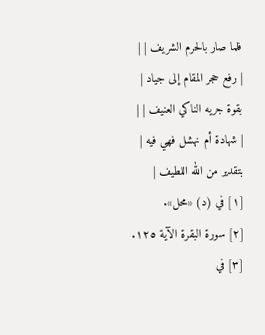فلما صار بالحرم الشريف | |
| رفع حجر المقام إلى جياد | بقوة جريه الناكي العنيف | |
| شهادة أم نهشل فهي فيه | بتقدير من الله اللطيف |
[١] في (د) «محل».
[٢] سورة البقرة الآية ١٢٥.
[٣] في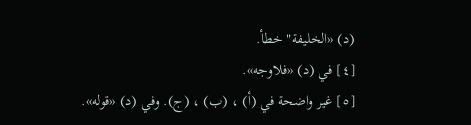(د) «الخليفة" خطأ.
[٤] في (د) «فلاوجه».
[٥] غير واضحة في (أ) ، (ب) ، (ج). وفي (د) «قوله».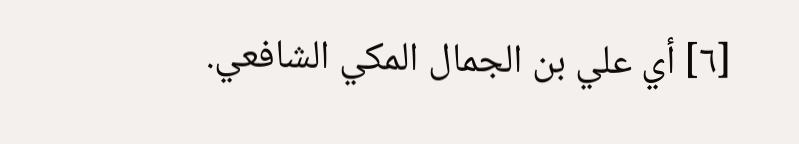[٦] أي علي بن الجمال المكي الشافعي.